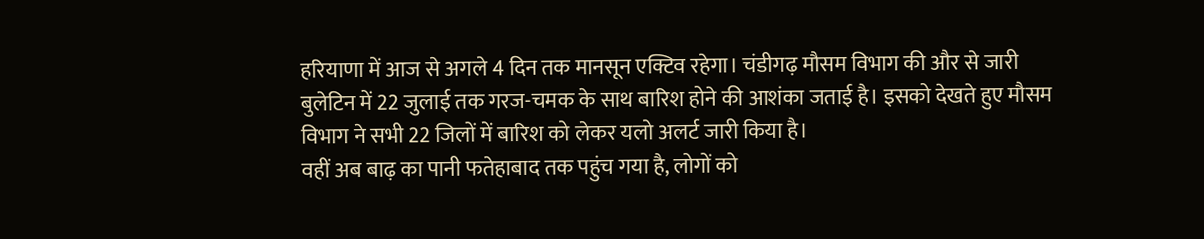हरियाणा में आज से अगले 4 दिन तक मानसून एक्टिव रहेगा। चंडीगढ़ मौसम विभाग की और से जारी बुलेटिन में 22 जुलाई तक गरज-चमक के साथ बारिश होने की आशंका जताई है। इसको देखते हुए मौसम विभाग ने सभी 22 जिलों में बारिश को लेकर यलो अलर्ट जारी किया है।
वहीं अब बाढ़ का पानी फतेहाबाद तक पहुंच गया है, लोगों को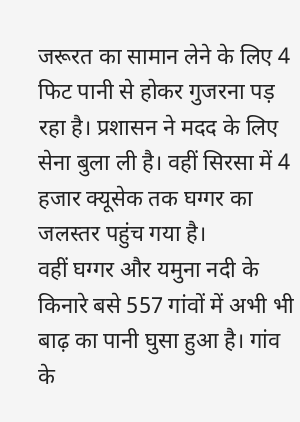जरूरत का सामान लेने के लिए 4 फिट पानी से होकर गुजरना पड़ रहा है। प्रशासन ने मदद के लिए सेना बुला ली है। वहीं सिरसा में 4 हजार क्यूसेक तक घग्गर का जलस्तर पहुंच गया है।
वहीं घग्गर और यमुना नदी के किनारे बसे 557 गांवों में अभी भी बाढ़ का पानी घुसा हुआ है। गांव के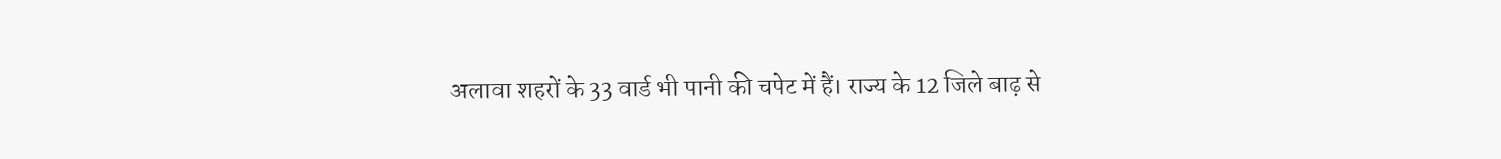अलावा शहरों के 33 वार्ड भी पानी की चपेट में हैं। राज्य के 12 जिले बाढ़ से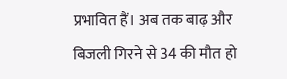प्रभावित हैं। अब तक बाढ़ और बिजली गिरने से 34 की मौत हो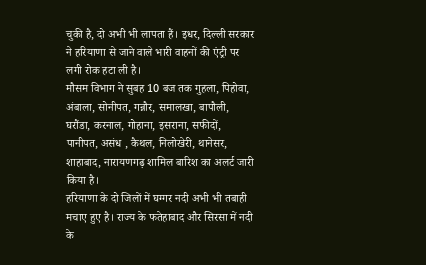चुकी है, दो अभी भी लापता हैं। इधर, दिल्ली सरकार ने हरियाणा से जाने वाले भारी वाहनों की एंट्री पर लगी रोक हटा ली है।
मौसम विभाग ने सुबह 10 बज तक गुहला, पिहोवा, अंबाला, सोनीपत, गन्नौर, समालखा, बापौली, घरौंडा, करनाल, गोहाना, इसराना, सफीदों, पानीपत, असंध , कैथल, निलोखेरी, थानेसर, शाहाबाद, नारायणगढ़ शामिल बारिश का अलर्ट जारी किया है।
हरियाणा के दो जिलों में घग्गर नदी अभी भी तबाही मचाए हुए है। राज्य के फतेहाबाद और सिरसा में नदी के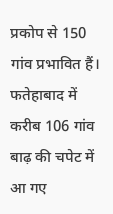प्रकोप से 150 गांव प्रभावित हैं। फतेहाबाद में करीब 106 गांव बाढ़ की चपेट में आ गए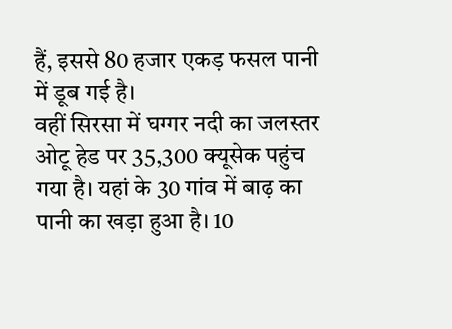हैं, इससे 80 हजार एकड़ फसल पानी में डूब गई है।
वहीं सिरसा में घग्गर नदी का जलस्तर ओटू हेड पर 35,300 क्यूसेक पहुंच गया है। यहां के 30 गांव में बाढ़ का पानी का खड़ा हुआ है। 10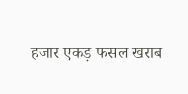हजार एकड़ फसल खराब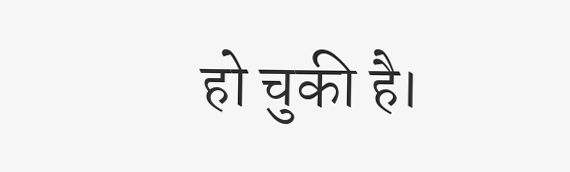हो चुकी है।